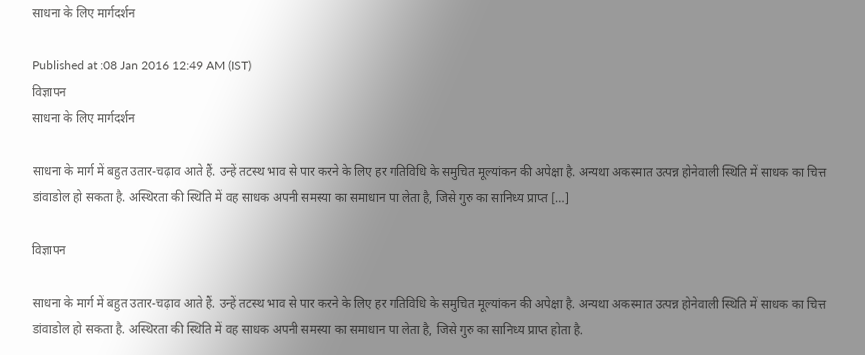साधना के लिए मार्गदर्शन

Published at :08 Jan 2016 12:49 AM (IST)
विज्ञापन
साधना के लिए मार्गदर्शन

साधना के मार्ग में बहुत उतार-चढ़ाव आते हैं. उन्हें तटस्थ भाव से पार करने के लिए हर गतिविधि के समुचित मूल्यांकन की अपेक्षा है. अन्यथा अकस्मात उत्पन्न होनेवाली स्थिति में साधक का चित्त डांवाडोल हो सकता है. अस्थिरता की स्थिति में वह साधक अपनी समस्या का समाधान पा लेता है, जिसे गुरु का सानिध्य प्राप्त […]

विज्ञापन

साधना के मार्ग में बहुत उतार-चढ़ाव आते हैं. उन्हें तटस्थ भाव से पार करने के लिए हर गतिविधि के समुचित मूल्यांकन की अपेक्षा है. अन्यथा अकस्मात उत्पन्न होनेवाली स्थिति में साधक का चित्त डांवाडोल हो सकता है. अस्थिरता की स्थिति में वह साधक अपनी समस्या का समाधान पा लेता है, जिसे गुरु का सानिध्य प्राप्त होता है.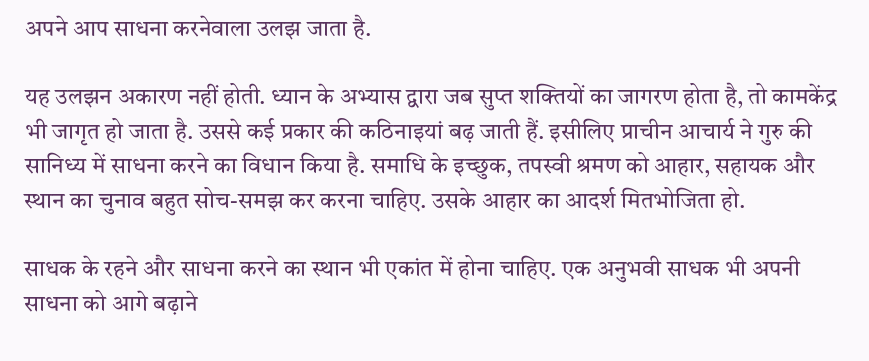अपने आप साधना करनेवाला उलझ जाता है.

यह उलझन अकारण नहीं होती. ध्यान के अभ्यास द्वारा जब सुप्त शक्तियों का जागरण होता है, तो कामकेंद्र भी जागृत हो जाता है. उससे कई प्रकार की कठिनाइयां बढ़ जाती हैं. इसीलिए प्राचीन आचार्य ने गुरु की सानिध्य में साधना करने का विधान किया है. समाधि के इच्छुक, तपस्वी श्रमण को आहार, सहायक और स्थान का चुनाव बहुत सोच-समझ कर करना चाहिए. उसके आहार का आदर्श मितभोजिता हो.

साधक के रहने और साधना करने का स्थान भी एकांत में होना चाहिए. एक अनुभवी साधक भी अपनी साधना को आगे बढ़ाने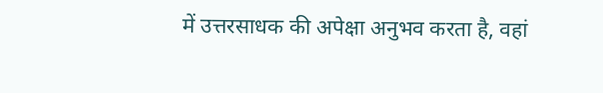में उत्तरसाधक की अपेक्षा अनुभव करता है, वहां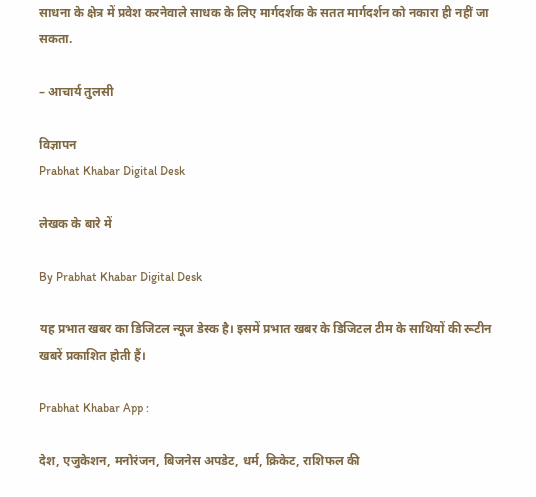साधना के क्षेत्र में प्रवेश करनेवाले साधक के लिए मार्गदर्शक के सतत मार्गदर्शन को नकारा ही नहीं जा सकता.

– आचार्य तुलसी

विज्ञापन
Prabhat Khabar Digital Desk

लेखक के बारे में

By Prabhat Khabar Digital Desk

यह प्रभात खबर का डिजिटल न्यूज डेस्क है। इसमें प्रभात खबर के डिजिटल टीम के साथियों की रूटीन खबरें प्रकाशित होती हैं।

Prabhat Khabar App :

देश, एजुकेशन, मनोरंजन, बिजनेस अपडेट, धर्म, क्रिकेट, राशिफल की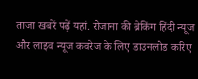ताजा खबरें पढ़ें यहां. रोजाना की ब्रेकिंग हिंदी न्यूज और लाइव न्यूज कवरेज के लिए डाउनलोड करिए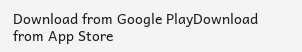Download from Google PlayDownload from App Store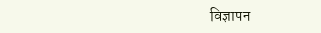विज्ञापन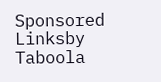Sponsored Linksby Taboola